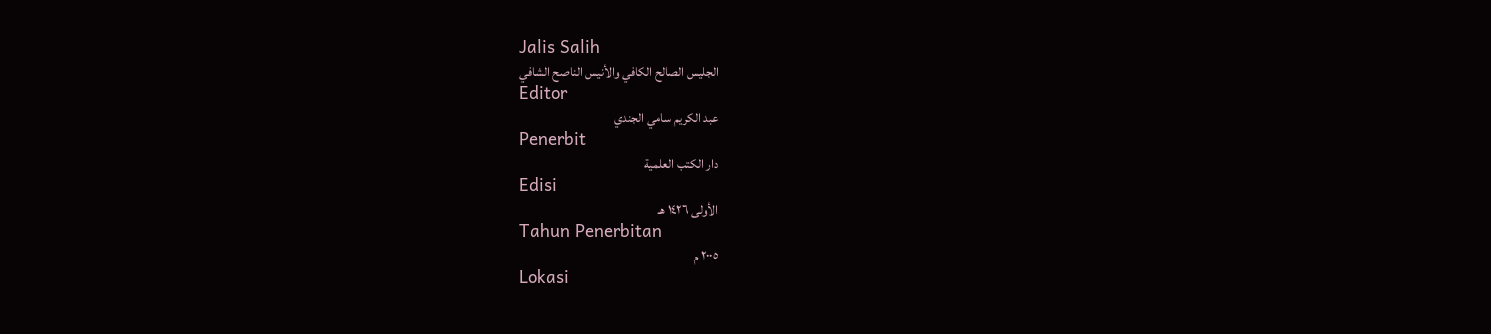Jalis Salih
الجليس الصالح الكافي والأنيس الناصح الشافي
Editor
عبد الكريم سامي الجندي
Penerbit
دار الكتب العلمية
Edisi
الأولى ١٤٢٦ هـ
Tahun Penerbitan
٢٠٠٥ م
Lokasi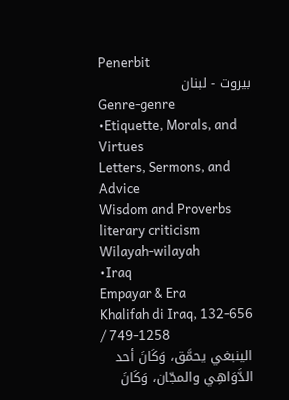Penerbit
بيروت - لبنان
Genre-genre
•Etiquette, Morals, and Virtues
Letters, Sermons, and Advice
Wisdom and Proverbs
literary criticism
Wilayah-wilayah
•Iraq
Empayar & Era
Khalifah di Iraq, 132-656 / 749-1258
الينبغي يحمَّق، وَكَانَ أحد الدَّوَاهِي والمجّان، وَكَانَ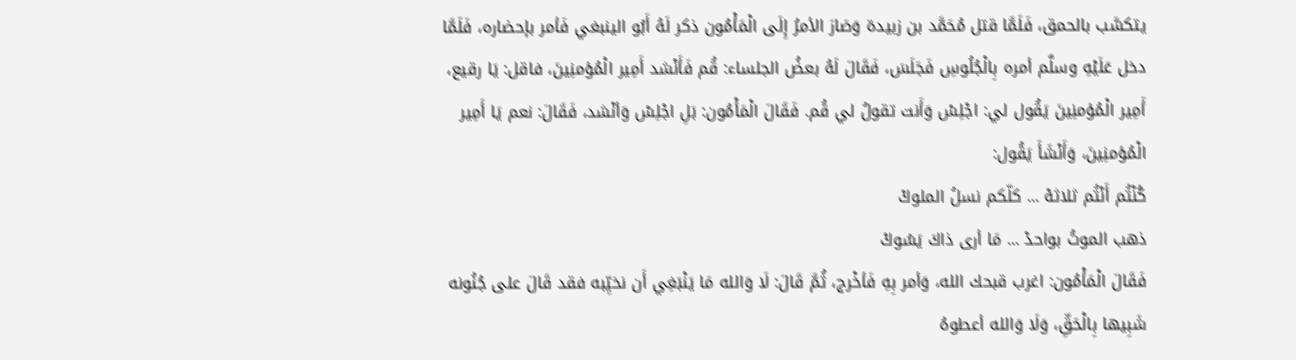يتكسَّب بالحمق، فَلَمَّا قتل مُحَمَّد بن زبيدة وَصَارَ الأمرُ إِلَى الْمَأْمُون ذكر لَهُ أَبُو الينبغي فَأمر بإحضاره، فَلَمَّا دخل عَلَيْهِ وسلَّم أمره بِالْجُلُوسِ فَجَلَسَ، فَقَالَ لَهُ بعضُ الجلساء: قُم فَأَنْشد أَمِير الْمُؤمنِينَ، فاقل: يَا رقيع، أَمِير الْمُؤمنِينَ يَقُول لي: اجْلِسْ وَأَنت تقولُ لي قُم. فَقَالَ الْمَأْمُون: بَلِ اجْلِسْ وَأنْشد، فَقَالَ: نعم يَا أَمِير الْمُؤمنِينَ، وَأَنْشَأَ يَقُول:
كُنْتُم أَنْتُم ثلاثهْ ... كلّكم نسلُ الملوكْ
ذهب الموتُ بواحدْ ... مَا أرى ذاكَ يَسُوكْ
فَقَالَ الْمَأْمُون: اغرب قبحك الله، وَأمر بِهِ فَأخْرج، ثُمَّ قَالَ: لَا وَالله مَا يَنْبَغِي أَن نخيِّبه فقد قَالَ على جُنُونه شَبِيها بِالْحَقِّ، وَلَا وَالله أعطوهُ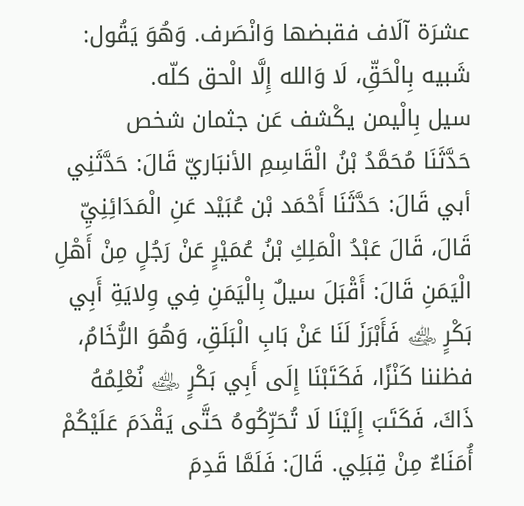عشرَة آلَاف فقبضها وَانْصَرف. وَهُوَ يَقُول: شَبيه بِالْحَقِّ، لَا وَالله إِلَّا الْحق كلّه.
سيل بِالْيمن يكْشف عَن جثمان شخص
حَدَّثَنَا مُحَمَّدُ بْنُ الْقَاسِمِ الأنبَاريّ قَالَ: حَدَّثَنِي أبي قَالَ: حَدَّثَنَا أَحْمَد بْن عُبَيْد عَنِ الْمَدَائِنِيِّ قَالَ، قَالَ عَبْدُ الْمَلِكِ بْنُ عُمَيْرٍ عَنْ رَجُلٍ مِنْ أَهْلِ الْيَمَنِ قَالَ: أَقْبَلَ سيلٌ بِالْيَمَنِ فِي وِلايَةِ أَبِي بَكْرٍ ﵁ فَأَبْرَزَ لَنَا عَنْ بَابِ الْبَلَقِ، وَهُوَ الرُّخَامُ، فظننا كَنْزًا، فَكَتَبْنَا إِلَى أَبِي بَكْرٍ ﵁ نُعْلِمُهُ ذَاكَ، فَكَتَبَ إِلَيْنَا لَا تُحَرِّكُوهُ حَتَّى يَقْدَمَ عَلَيْكُمْ أُمَنَاءٌ مِنْ قِبَلِي. قَالَ: فَلَمَّا قَدِمَ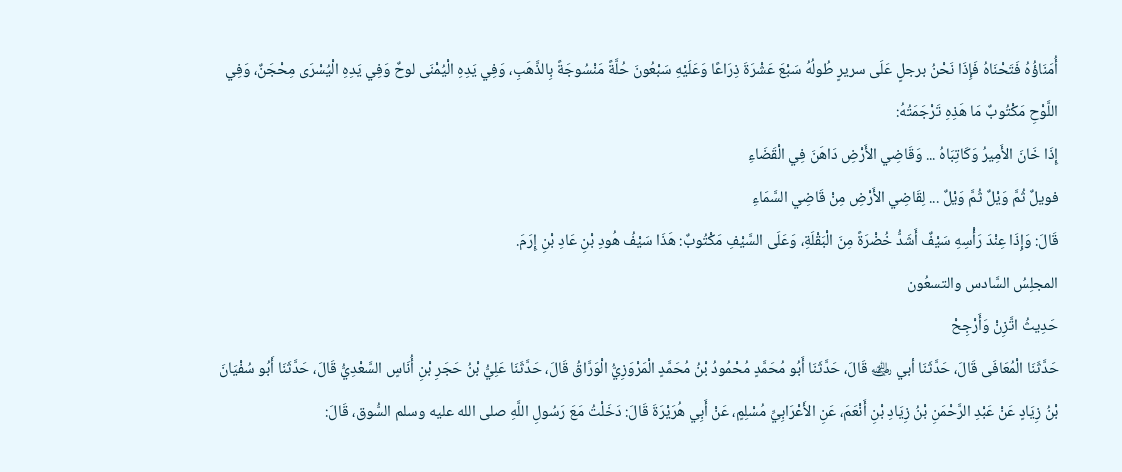أُمَنَاؤُهُ فَتَحْنَاهُ فَإِذَا نَحْنُ برجلٍ عَلَى سريرٍ طُولُهُ سَبْعَ عَشْرَةَ ذِرَاعًا وَعَلَيْهِ سَبْعُونَ حُلَّةً مَنْسُوجَةً بِالذَّهَبِ، وَفِي يَدِهِ الْيُمْنَى لوحٌ وَفِي يَدِهِ الْيُسْرَى مِحْجَنٌ، وَفِي اللَّوْحِ مَكْتُوبٌ مَا هَذِهِ تَرْجَمَتُهُ:
إِذَا خَانَ الأَمِيرُ وَكَاتِبَاهُ ... وَقَاضِي الأَرْضِ دَاهَنَ فِي الْقَضَاءِ
فويلٌ ثُمَّ وَيْلٌ ثُمَّ وَيْلٌ ... لِقَاضِي الأَرْضِ مِنْ قَاضِي السَّمَاءِ
قَالَ: وَإِذَا عِنْدَ رَأْسِهِ سَيْفٌ أَشَدُّ خُضْرَةً مِنَ الْبَقْلَةِ، وَعَلَى السَّيْفِ مَكْتُوبٌ: هَذَا سَيْفُ هُودِ بْنِ عَادِ بْنِ إِرَمَ.
المجلِسُ السَّادس والتسعُون
حَدِيثُ اتَّزِنْ وَأَرْجِحْ
حَدَّثَنَا الْمُعَافَى قَالَ، حَدَّثَنَا أبي ﵁ قَالَ، حَدَّثَنَا أَبُو مُحَمَّدٍ مُحْمُودُ بْنُ مُحَمَّدٍ الْمَرْوَزِيُّ الْوَرَّاقُ قَالَ، حَدَّثَنَا عَلِيُّ بْنُ حَجَرِ بْنِ أُنَاسٍ السَّعْدِيُّ قَالَ، حَدَّثَنَا أَبُو سُفْيَانَ بْنُ زِيَادٍ عَنْ عَبْدِ الرَّحْمَنِ بْنُ زِيَادِ بْنِ أَنْعَمَ، عَنِ الأَعْرَابِيِّ مُسْلِمٍ، عَنْ أَبِي هُرَيْرَةَ قَالَ: دَخَلْتُ مَعَ رَسُولِ اللَّهِ صلى الله عليه وسلم السُّوق، قَالَ: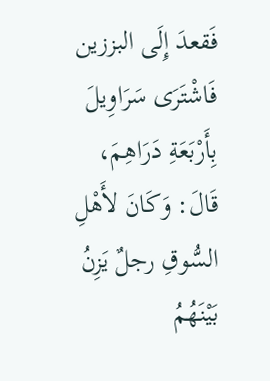فَقعدَ إِلَى البززين فَاشْتَرَى سَرَاوِيلَ بِأَرْبَعَةِ دَرَاهِمَ، قَالَ: وَكَانَ لأَهْلِ السُّوقِ رجلٌ يَزِنُ بَيْنَهُمُ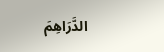الدَّرَاهِمَ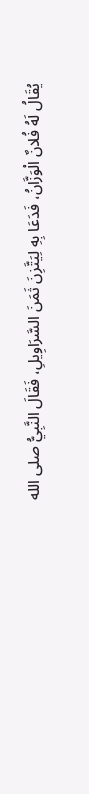يُقَالُ لَهُ فُلانٌ الْوَزَّانُ، فَدَعَا بِهِ لِيَتَّزِنَ ثَمَنَ السَّرَاوِيلِ، فَقَالَ النَّبِيُّ صلى الله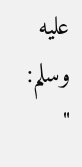عليه وسلم: "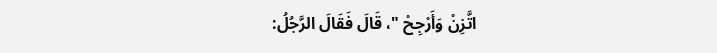اتَّزِنْ وَأَرْجِحْ "، قَالَ فَقَالَ الرَّجُلُ: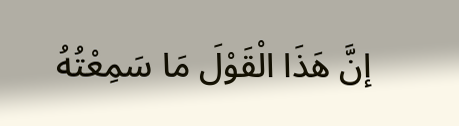إنَّ هَذَا الْقَوْلَ مَا سَمِعْتُهُ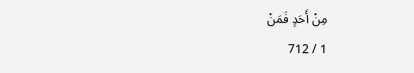مِنْ أَحَدٍ فَمَنْ
1 / 712